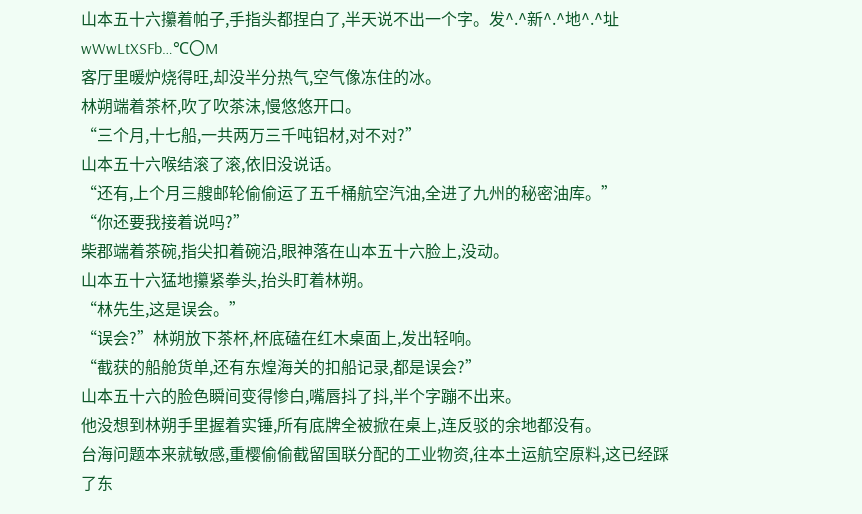山本五十六攥着帕子,手指头都捏白了,半天说不出一个字。发^.^新^.^地^.^址 wWwLtXSFb…℃〇M
客厅里暖炉烧得旺,却没半分热气,空气像冻住的冰。
林朔端着茶杯,吹了吹茶沫,慢悠悠开口。
“三个月,十七船,一共两万三千吨铝材,对不对?”
山本五十六喉结滚了滚,依旧没说话。
“还有,上个月三艘邮轮偷偷运了五千桶航空汽油,全进了九州的秘密油库。”
“你还要我接着说吗?”
柴郡端着茶碗,指尖扣着碗沿,眼神落在山本五十六脸上,没动。
山本五十六猛地攥紧拳头,抬头盯着林朔。
“林先生,这是误会。”
“误会?”林朔放下茶杯,杯底磕在红木桌面上,发出轻响。
“截获的船舱货单,还有东煌海关的扣船记录,都是误会?”
山本五十六的脸色瞬间变得惨白,嘴唇抖了抖,半个字蹦不出来。
他没想到林朔手里握着实锤,所有底牌全被掀在桌上,连反驳的余地都没有。
台海问题本来就敏感,重樱偷偷截留国联分配的工业物资,往本土运航空原料,这已经踩了东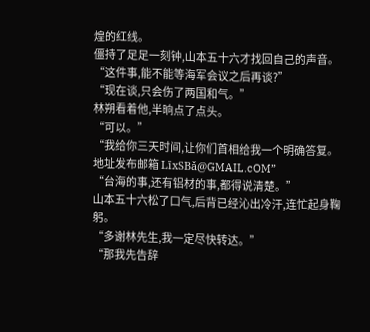煌的红线。
僵持了足足一刻钟,山本五十六才找回自己的声音。
“这件事,能不能等海军会议之后再谈?”
“现在谈,只会伤了两国和气。”
林朔看着他,半晌点了点头。
“可以。”
“我给你三天时间,让你们首相给我一个明确答复。地址发布邮箱 LīxSBǎ@GMAIL.cOM”
“台海的事,还有铝材的事,都得说清楚。”
山本五十六松了口气,后背已经沁出冷汗,连忙起身鞠躬。
“多谢林先生,我一定尽快转达。”
“那我先告辞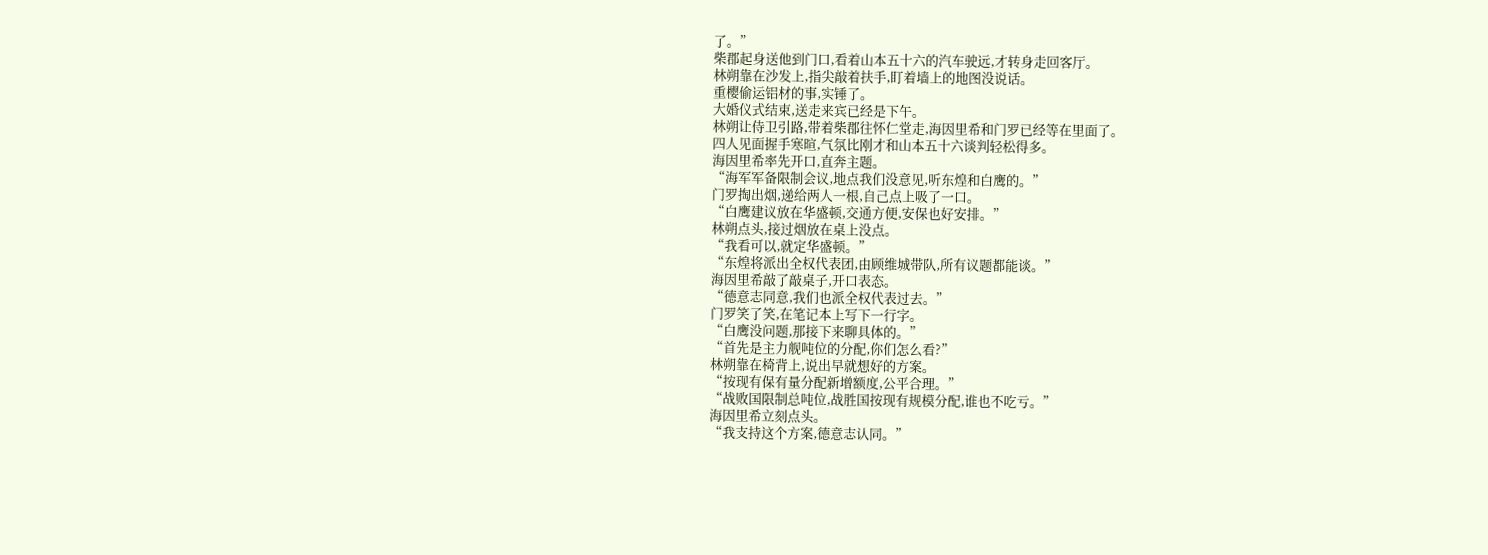了。”
柴郡起身送他到门口,看着山本五十六的汽车驶远,才转身走回客厅。
林朔靠在沙发上,指尖敲着扶手,盯着墙上的地图没说话。
重樱偷运铝材的事,实锤了。
大婚仪式结束,送走来宾已经是下午。
林朔让侍卫引路,带着柴郡往怀仁堂走,海因里希和门罗已经等在里面了。
四人见面握手寒暄,气氛比刚才和山本五十六谈判轻松得多。
海因里希率先开口,直奔主题。
“海军军备限制会议,地点我们没意见,听东煌和白鹰的。”
门罗掏出烟,递给两人一根,自己点上吸了一口。
“白鹰建议放在华盛顿,交通方便,安保也好安排。”
林朔点头,接过烟放在桌上没点。
“我看可以,就定华盛顿。”
“东煌将派出全权代表团,由顾维城带队,所有议题都能谈。”
海因里希敲了敲桌子,开口表态。
“德意志同意,我们也派全权代表过去。”
门罗笑了笑,在笔记本上写下一行字。
“白鹰没问题,那接下来聊具体的。”
“首先是主力舰吨位的分配,你们怎么看?”
林朔靠在椅背上,说出早就想好的方案。
“按现有保有量分配新增额度,公平合理。”
“战败国限制总吨位,战胜国按现有规模分配,谁也不吃亏。”
海因里希立刻点头。
“我支持这个方案,德意志认同。”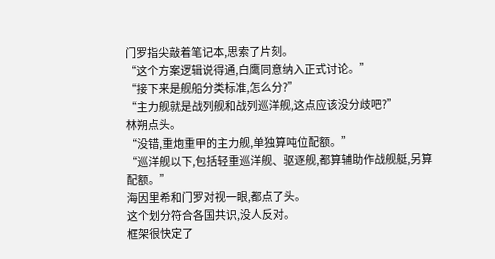门罗指尖敲着笔记本,思索了片刻。
“这个方案逻辑说得通,白鹰同意纳入正式讨论。”
“接下来是舰船分类标准,怎么分?”
“主力舰就是战列舰和战列巡洋舰,这点应该没分歧吧?”
林朔点头。
“没错,重炮重甲的主力舰,单独算吨位配额。”
“巡洋舰以下,包括轻重巡洋舰、驱逐舰,都算辅助作战舰艇,另算配额。”
海因里希和门罗对视一眼,都点了头。
这个划分符合各国共识,没人反对。
框架很快定了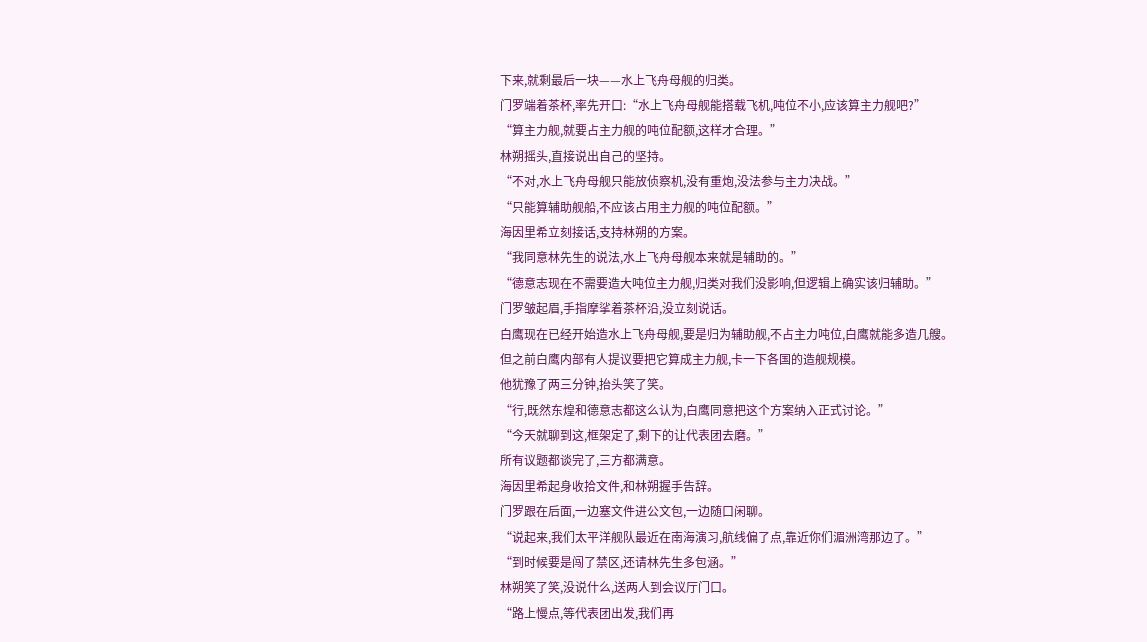下来,就剩最后一块——水上飞舟母舰的归类。
门罗端着茶杯,率先开口:“水上飞舟母舰能搭载飞机,吨位不小,应该算主力舰吧?”
“算主力舰,就要占主力舰的吨位配额,这样才合理。”
林朔摇头,直接说出自己的坚持。
“不对,水上飞舟母舰只能放侦察机,没有重炮,没法参与主力决战。”
“只能算辅助舰船,不应该占用主力舰的吨位配额。”
海因里希立刻接话,支持林朔的方案。
“我同意林先生的说法,水上飞舟母舰本来就是辅助的。”
“德意志现在不需要造大吨位主力舰,归类对我们没影响,但逻辑上确实该归辅助。”
门罗皱起眉,手指摩挲着茶杯沿,没立刻说话。
白鹰现在已经开始造水上飞舟母舰,要是归为辅助舰,不占主力吨位,白鹰就能多造几艘。
但之前白鹰内部有人提议要把它算成主力舰,卡一下各国的造舰规模。
他犹豫了两三分钟,抬头笑了笑。
“行,既然东煌和德意志都这么认为,白鹰同意把这个方案纳入正式讨论。”
“今天就聊到这,框架定了,剩下的让代表团去磨。”
所有议题都谈完了,三方都满意。
海因里希起身收拾文件,和林朔握手告辞。
门罗跟在后面,一边塞文件进公文包,一边随口闲聊。
“说起来,我们太平洋舰队最近在南海演习,航线偏了点,靠近你们湄洲湾那边了。”
“到时候要是闯了禁区,还请林先生多包涵。”
林朔笑了笑,没说什么,送两人到会议厅门口。
“路上慢点,等代表团出发,我们再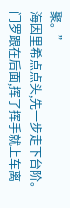聚。”
海因里希点点头,先一步走下台阶。
门罗跟在后面,挥了挥手就上车离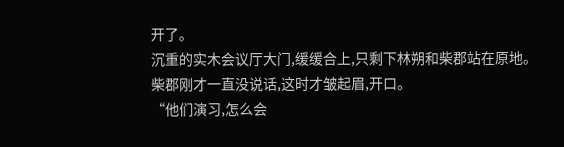开了。
沉重的实木会议厅大门,缓缓合上,只剩下林朔和柴郡站在原地。
柴郡刚才一直没说话,这时才皱起眉,开口。
“他们演习,怎么会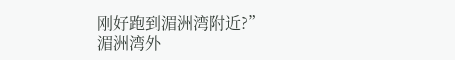刚好跑到湄洲湾附近?”
湄洲湾外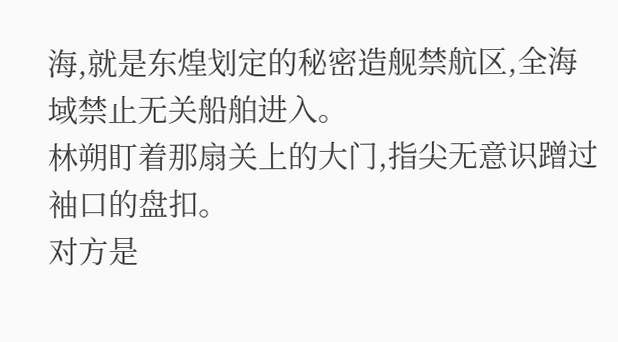海,就是东煌划定的秘密造舰禁航区,全海域禁止无关船舶进入。
林朔盯着那扇关上的大门,指尖无意识蹭过袖口的盘扣。
对方是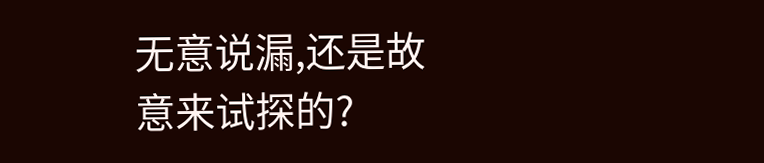无意说漏,还是故意来试探的?